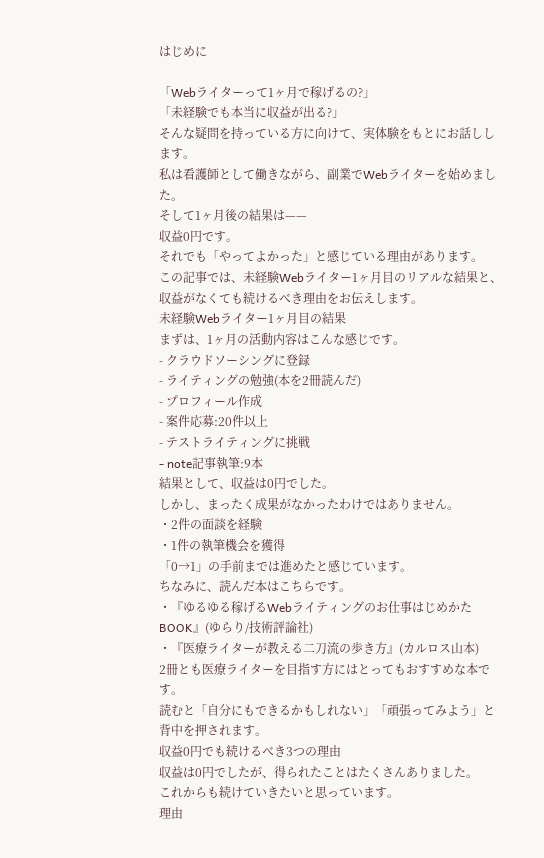はじめに

「Webライターって1ヶ月で稼げるの?」
「未経験でも本当に収益が出る?」
そんな疑問を持っている方に向けて、実体験をもとにお話しします。
私は看護師として働きながら、副業でWebライターを始めました。
そして1ヶ月後の結果は——
収益0円です。
それでも「やってよかった」と感じている理由があります。
この記事では、未経験Webライター1ヶ月目のリアルな結果と、収益がなくても続けるべき理由をお伝えします。
未経験Webライター1ヶ月目の結果
まずは、1ヶ月の活動内容はこんな感じです。
- クラウドソーシングに登録
- ライティングの勉強(本を2冊読んだ)
- プロフィール作成
- 案件応募:20件以上
- テストライティングに挑戦
- note記事執筆:9本
結果として、収益は0円でした。
しかし、まったく成果がなかったわけではありません。
・2件の面談を経験
・1件の執筆機会を獲得
「0→1」の手前までは進めたと感じています。
ちなみに、読んだ本はこちらです。
・『ゆるゆる稼げるWebライティングのお仕事はじめかたBOOK』(ゆらり/技術評論社)
・『医療ライターが教える二刀流の歩き方』(カルロス山本)
2冊とも医療ライターを目指す方にはとってもおすすめな本です。
読むと「自分にもできるかもしれない」「頑張ってみよう」と背中を押されます。
収益0円でも続けるべき3つの理由
収益は0円でしたが、得られたことはたくさんありました。
これからも続けていきたいと思っています。
理由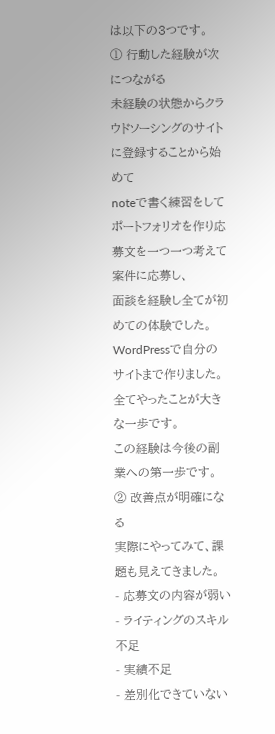は以下の3つです。
① 行動した経験が次につながる
未経験の状態からクラウドソーシングのサイトに登録することから始めて
noteで書く練習をしてポートフォリオを作り応募文を一つ一つ考えて案件に応募し、
面談を経験し全てが初めての体験でした。
WordPressで自分のサイトまで作りました。
全てやったことが大きな一歩です。
この経験は今後の副業への第一歩です。
② 改善点が明確になる
実際にやってみて、課題も見えてきました。
- 応募文の内容が弱い
- ライティングのスキル不足
- 実績不足
- 差別化できていない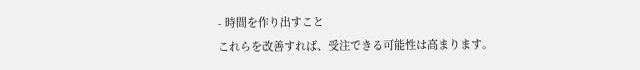- 時間を作り出すこと
これらを改善すれば、受注できる可能性は高まります。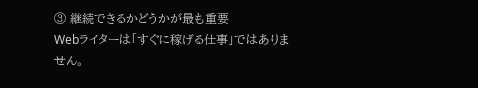③ 継続できるかどうかが最も重要
Webライターは「すぐに稼げる仕事」ではありません。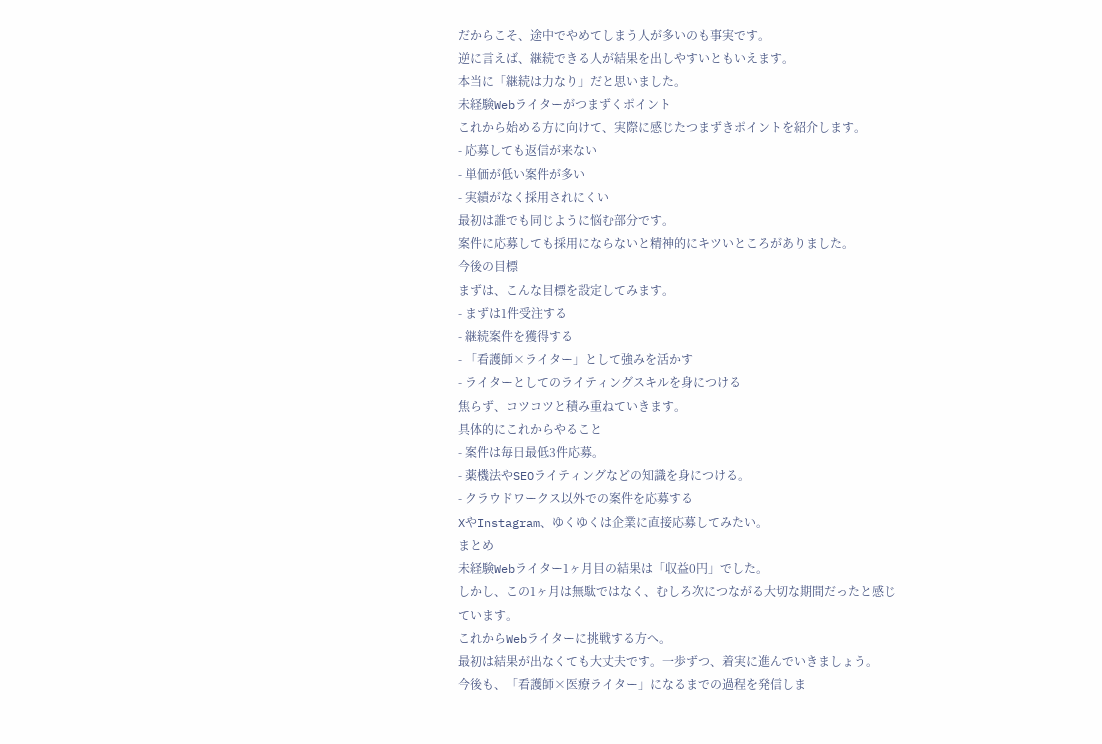だからこそ、途中でやめてしまう人が多いのも事実です。
逆に言えば、継続できる人が結果を出しやすいともいえます。
本当に「継続は力なり」だと思いました。
未経験Webライターがつまずくポイント
これから始める方に向けて、実際に感じたつまずきポイントを紹介します。
- 応募しても返信が来ない
- 単価が低い案件が多い
- 実績がなく採用されにくい
最初は誰でも同じように悩む部分です。
案件に応募しても採用にならないと精神的にキツいところがありました。
今後の目標
まずは、こんな目標を設定してみます。
- まずは1件受注する
- 継続案件を獲得する
- 「看護師×ライター」として強みを活かす
- ライターとしてのライティングスキルを身につける
焦らず、コツコツと積み重ねていきます。
具体的にこれからやること
- 案件は毎日最低3件応募。
- 薬機法やSEOライティングなどの知識を身につける。
- クラウドワークス以外での案件を応募する
XやInstagram、ゆくゆくは企業に直接応募してみたい。
まとめ
未経験Webライター1ヶ月目の結果は「収益0円」でした。
しかし、この1ヶ月は無駄ではなく、むしろ次につながる大切な期間だったと感じています。
これからWebライターに挑戦する方へ。
最初は結果が出なくても大丈夫です。一歩ずつ、着実に進んでいきましょう。
今後も、「看護師×医療ライター」になるまでの過程を発信しま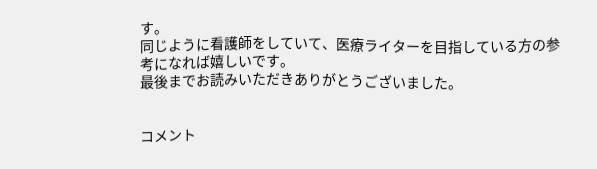す。
同じように看護師をしていて、医療ライターを目指している方の参考になれば嬉しいです。
最後までお読みいただきありがとうございました。


コメント